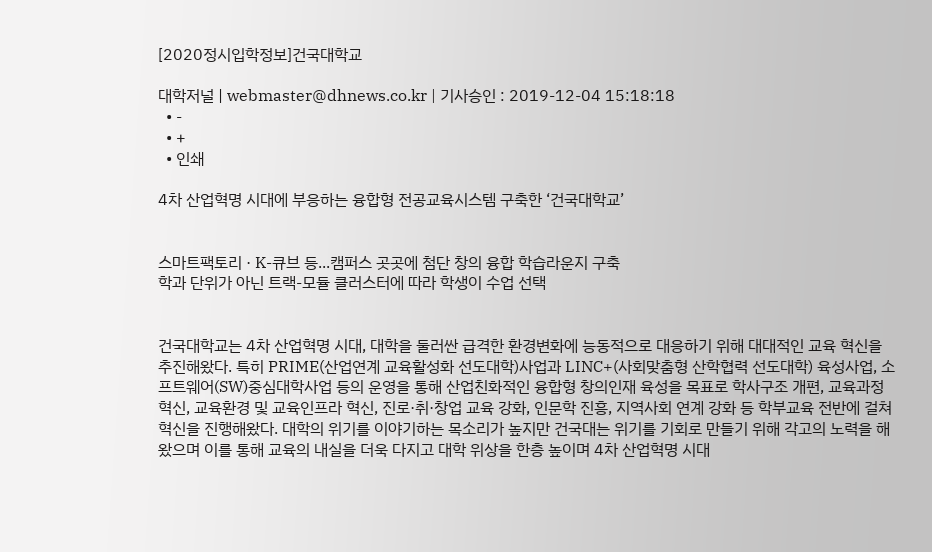[2020정시입학정보]건국대학교

대학저널 | webmaster@dhnews.co.kr | 기사승인 : 2019-12-04 15:18:18
  • -
  • +
  • 인쇄

4차 산업혁명 시대에 부응하는 융합형 전공교육시스템 구축한 ‘건국대학교’


스마트팩토리 · K-큐브 등...캠퍼스 곳곳에 첨단 창의 융합 학습라운지 구축
학과 단위가 아닌 트랙-모듈 클러스터에 따라 학생이 수업 선택


건국대학교는 4차 산업혁명 시대, 대학을 둘러싼 급격한 환경변화에 능동적으로 대응하기 위해 대대적인 교육 혁신을 추진해왔다. 특히 PRIME(산업연계 교육활성화 선도대학)사업과 LINC+(사회맞춤형 산학협력 선도대학) 육성사업, 소프트웨어(SW)중심대학사업 등의 운영을 통해 산업친화적인 융합형 창의인재 육성을 목표로 학사구조 개편, 교육과정 혁신, 교육환경 및 교육인프라 혁신, 진로·취·창업 교육 강화, 인문학 진흥, 지역사회 연계 강화 등 학부교육 전반에 걸쳐 혁신을 진행해왔다. 대학의 위기를 이야기하는 목소리가 높지만 건국대는 위기를 기회로 만들기 위해 각고의 노력을 해 왔으며 이를 통해 교육의 내실을 더욱 다지고 대학 위상을 한층 높이며 4차 산업혁명 시대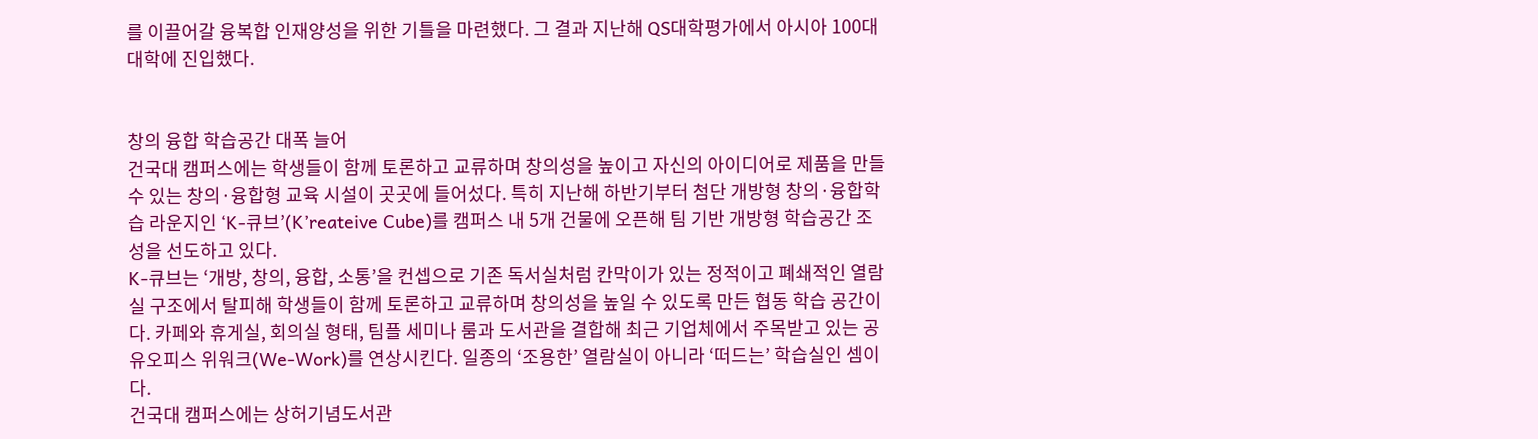를 이끌어갈 융복합 인재양성을 위한 기틀을 마련했다. 그 결과 지난해 QS대학평가에서 아시아 100대 대학에 진입했다.


창의 융합 학습공간 대폭 늘어
건국대 캠퍼스에는 학생들이 함께 토론하고 교류하며 창의성을 높이고 자신의 아이디어로 제품을 만들 수 있는 창의·융합형 교육 시설이 곳곳에 들어섰다. 특히 지난해 하반기부터 첨단 개방형 창의·융합학습 라운지인 ‘K-큐브’(K’reateive Cube)를 캠퍼스 내 5개 건물에 오픈해 팀 기반 개방형 학습공간 조성을 선도하고 있다.
K-큐브는 ‘개방, 창의, 융합, 소통’을 컨셉으로 기존 독서실처럼 칸막이가 있는 정적이고 폐쇄적인 열람실 구조에서 탈피해 학생들이 함께 토론하고 교류하며 창의성을 높일 수 있도록 만든 협동 학습 공간이다. 카페와 휴게실, 회의실 형태, 팀플 세미나 룸과 도서관을 결합해 최근 기업체에서 주목받고 있는 공유오피스 위워크(We-Work)를 연상시킨다. 일종의 ‘조용한’ 열람실이 아니라 ‘떠드는’ 학습실인 셈이다.
건국대 캠퍼스에는 상허기념도서관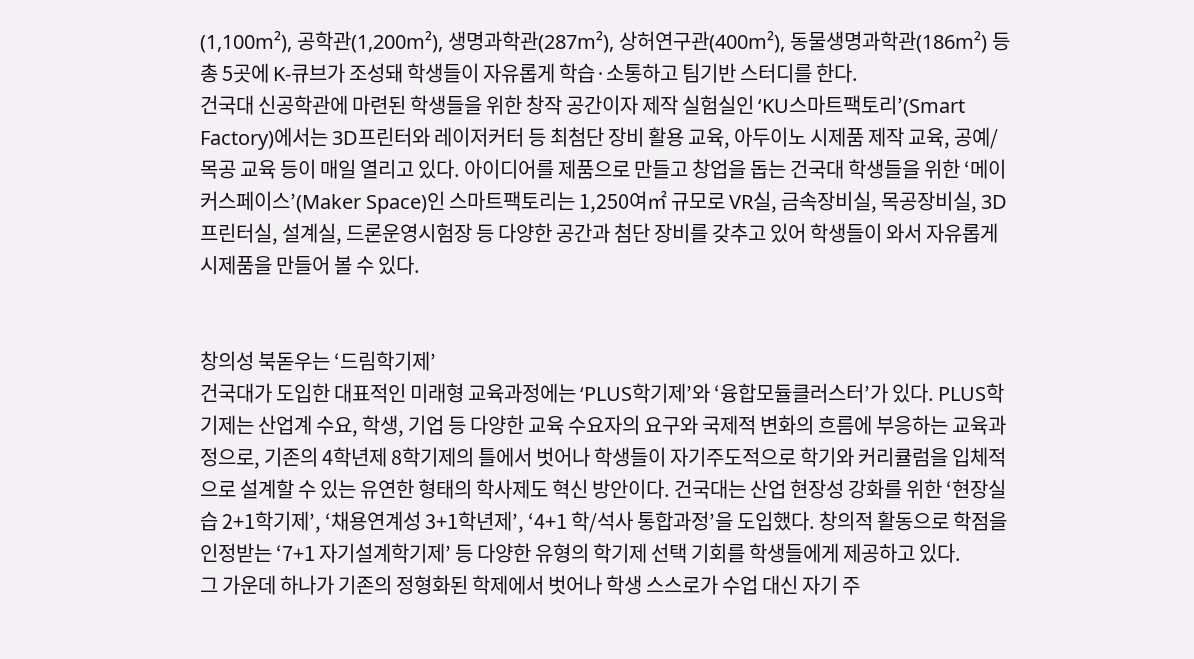(1,100m²), 공학관(1,200m²), 생명과학관(287m²), 상허연구관(400m²), 동물생명과학관(186m²) 등 총 5곳에 K-큐브가 조성돼 학생들이 자유롭게 학습·소통하고 팀기반 스터디를 한다.
건국대 신공학관에 마련된 학생들을 위한 창작 공간이자 제작 실험실인 ‘KU스마트팩토리’(Smart Factory)에서는 3D프린터와 레이저커터 등 최첨단 장비 활용 교육, 아두이노 시제품 제작 교육, 공예/목공 교육 등이 매일 열리고 있다. 아이디어를 제품으로 만들고 창업을 돕는 건국대 학생들을 위한 ‘메이커스페이스’(Maker Space)인 스마트팩토리는 1,250여㎡ 규모로 VR실, 금속장비실, 목공장비실, 3D프린터실, 설계실, 드론운영시험장 등 다양한 공간과 첨단 장비를 갖추고 있어 학생들이 와서 자유롭게 시제품을 만들어 볼 수 있다.


창의성 북돋우는 ‘드림학기제’
건국대가 도입한 대표적인 미래형 교육과정에는 ‘PLUS학기제’와 ‘융합모듈클러스터’가 있다. PLUS학기제는 산업계 수요, 학생, 기업 등 다양한 교육 수요자의 요구와 국제적 변화의 흐름에 부응하는 교육과정으로, 기존의 4학년제 8학기제의 틀에서 벗어나 학생들이 자기주도적으로 학기와 커리큘럼을 입체적으로 설계할 수 있는 유연한 형태의 학사제도 혁신 방안이다. 건국대는 산업 현장성 강화를 위한 ‘현장실습 2+1학기제’, ‘채용연계성 3+1학년제’, ‘4+1 학/석사 통합과정’을 도입했다. 창의적 활동으로 학점을 인정받는 ‘7+1 자기설계학기제’ 등 다양한 유형의 학기제 선택 기회를 학생들에게 제공하고 있다.
그 가운데 하나가 기존의 정형화된 학제에서 벗어나 학생 스스로가 수업 대신 자기 주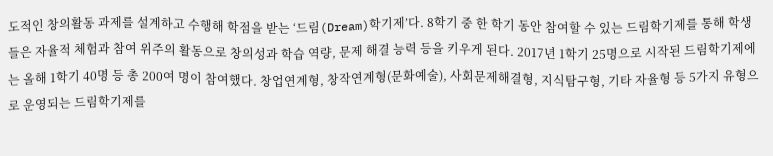도적인 창의활동 과제를 설계하고 수행해 학점을 받는 ‘드림(Dream)학기제’다. 8학기 중 한 학기 동안 참여할 수 있는 드림학기제를 통해 학생들은 자율적 체험과 참여 위주의 활동으로 창의성과 학습 역량, 문제 해결 능력 등을 키우게 된다. 2017년 1학기 25명으로 시작된 드림학기제에는 올해 1학기 40명 등 총 200여 명이 참여했다. 창업연계형, 창작연계형(문화예술), 사회문제해결형, 지식탐구형, 기타 자율형 등 5가지 유형으로 운영되는 드림학기제를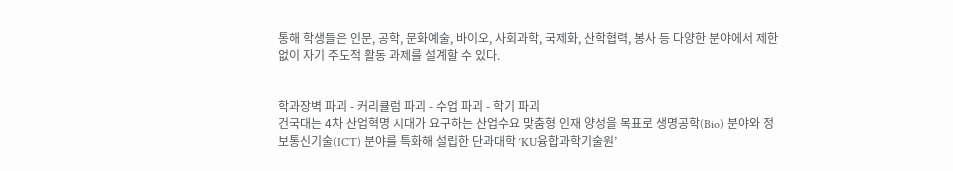통해 학생들은 인문, 공학, 문화예술, 바이오, 사회과학, 국제화, 산학협력, 봉사 등 다양한 분야에서 제한 없이 자기 주도적 활동 과제를 설계할 수 있다.


학과장벽 파괴 - 커리큘럼 파괴 - 수업 파괴 - 학기 파괴
건국대는 4차 산업혁명 시대가 요구하는 산업수요 맞춤형 인재 양성을 목표로 생명공학(Bio) 분야와 정보통신기술(ICT) 분야를 특화해 설립한 단과대학 ‘KU융합과학기술원’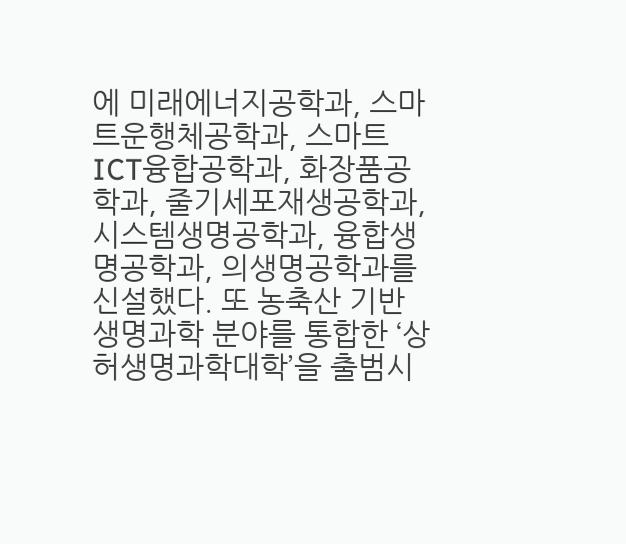에 미래에너지공학과, 스마트운행체공학과, 스마트ICT융합공학과, 화장품공학과, 줄기세포재생공학과, 시스템생명공학과, 융합생명공학과, 의생명공학과를 신설했다. 또 농축산 기반 생명과학 분야를 통합한 ‘상허생명과학대학’을 출범시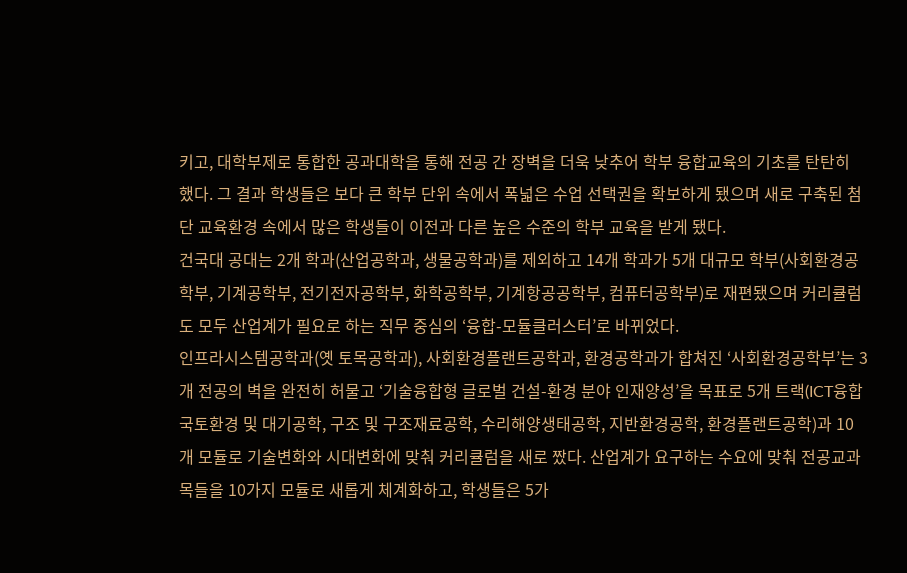키고, 대학부제로 통합한 공과대학을 통해 전공 간 장벽을 더욱 낮추어 학부 융합교육의 기초를 탄탄히 했다. 그 결과 학생들은 보다 큰 학부 단위 속에서 폭넓은 수업 선택권을 확보하게 됐으며 새로 구축된 첨단 교육환경 속에서 많은 학생들이 이전과 다른 높은 수준의 학부 교육을 받게 됐다.
건국대 공대는 2개 학과(산업공학과, 생물공학과)를 제외하고 14개 학과가 5개 대규모 학부(사회환경공학부, 기계공학부, 전기전자공학부, 화학공학부, 기계항공공학부, 컴퓨터공학부)로 재편됐으며 커리큘럼도 모두 산업계가 필요로 하는 직무 중심의 ‘융합-모듈클러스터’로 바뀌었다.
인프라시스템공학과(옛 토목공학과), 사회환경플랜트공학과, 환경공학과가 합쳐진 ‘사회환경공학부’는 3개 전공의 벽을 완전히 허물고 ‘기술융합형 글로벌 건설-환경 분야 인재양성’을 목표로 5개 트랙(ICT융합 국토환경 및 대기공학, 구조 및 구조재료공학, 수리해양생태공학, 지반환경공학, 환경플랜트공학)과 10개 모듈로 기술변화와 시대변화에 맞춰 커리큘럼을 새로 짰다. 산업계가 요구하는 수요에 맞춰 전공교과목들을 10가지 모듈로 새롭게 체계화하고, 학생들은 5가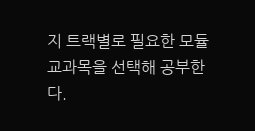지 트랙별로 필요한 모듈 교과목을 선택해 공부한다.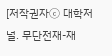[저작권자ⓒ 대학저널. 무단전재-재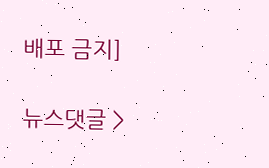배포 금지]

뉴스댓글 >